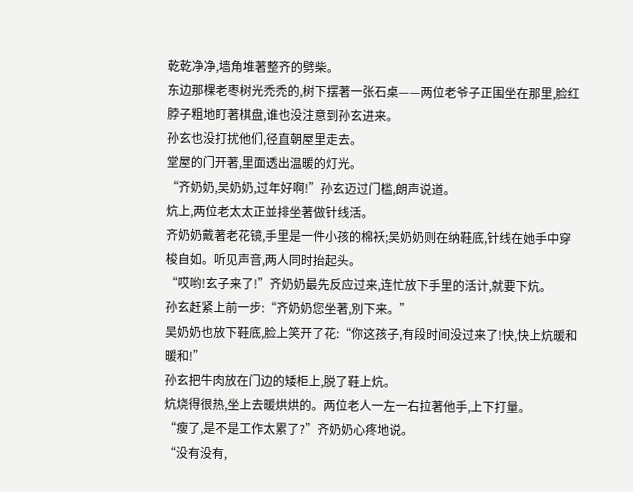乾乾净净,墙角堆著整齐的劈柴。
东边那棵老枣树光禿禿的,树下摆著一张石桌——两位老爷子正围坐在那里,脸红脖子粗地盯著棋盘,谁也没注意到孙玄进来。
孙玄也没打扰他们,径直朝屋里走去。
堂屋的门开著,里面透出温暖的灯光。
“齐奶奶,吴奶奶,过年好啊!”孙玄迈过门槛,朗声说道。
炕上,两位老太太正並排坐著做针线活。
齐奶奶戴著老花镜,手里是一件小孩的棉袄;吴奶奶则在纳鞋底,针线在她手中穿梭自如。听见声音,两人同时抬起头。
“哎哟!玄子来了!”齐奶奶最先反应过来,连忙放下手里的活计,就要下炕。
孙玄赶紧上前一步:“齐奶奶您坐著,別下来。”
吴奶奶也放下鞋底,脸上笑开了花:“你这孩子,有段时间没过来了!快,快上炕暖和暖和!”
孙玄把牛肉放在门边的矮柜上,脱了鞋上炕。
炕烧得很热,坐上去暖烘烘的。两位老人一左一右拉著他手,上下打量。
“瘦了,是不是工作太累了?”齐奶奶心疼地说。
“没有没有,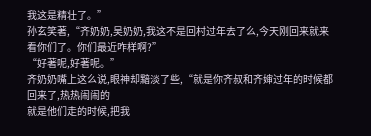我这是精壮了。”
孙玄笑著,“齐奶奶,吴奶奶,我这不是回村过年去了么,今天刚回来就来看你们了。你们最近咋样啊?”
“好著呢,好著呢。”
齐奶奶嘴上这么说,眼神却黯淡了些,“就是你齐叔和齐婶过年的时候都回来了,热热闹闹的
就是他们走的时候,把我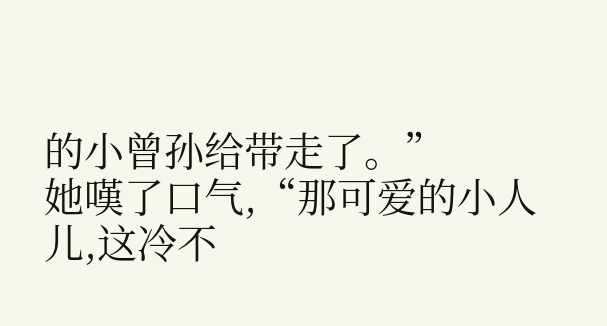的小曾孙给带走了。”
她嘆了口气,“那可爱的小人儿,这冷不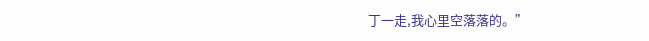丁一走,我心里空落落的。”